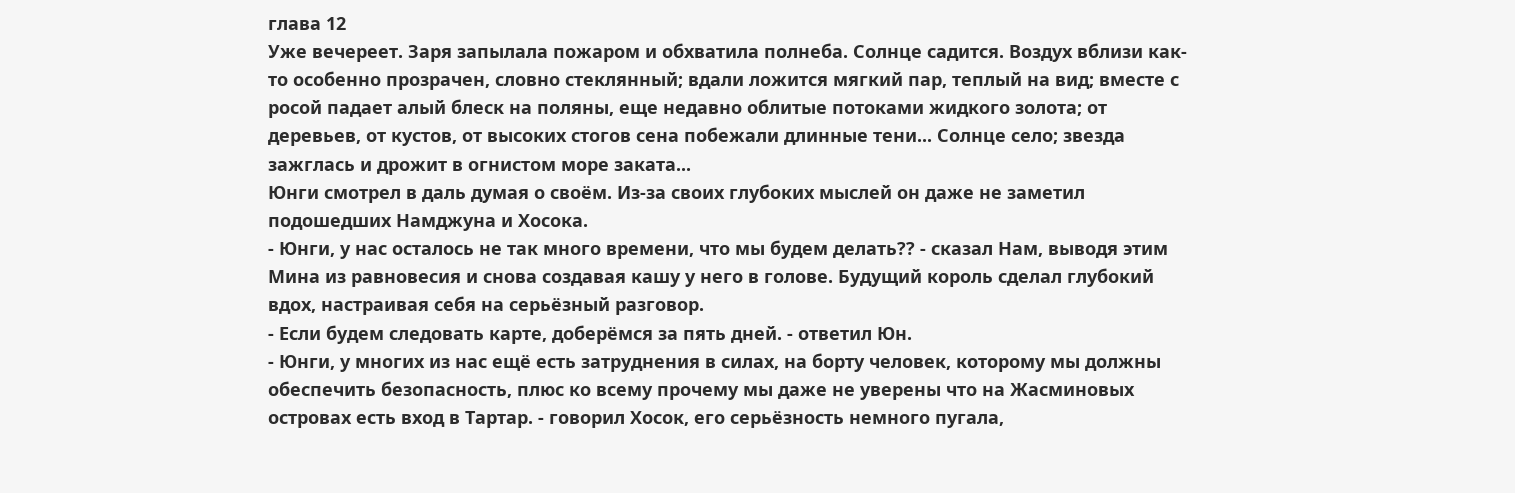глава 12
Уже вечереет. Заря запылала пожаром и обхватила полнеба. Солнце садится. Воздух вблизи как-то особенно прозрачен, словно стеклянный; вдали ложится мягкий пар, теплый на вид; вместе с росой падает алый блеск на поляны, еще недавно облитые потоками жидкого золота; от деревьев, от кустов, от высоких стогов сена побежали длинные тени... Солнце село; звезда зажглась и дрожит в огнистом море заката...
Юнги смотрел в даль думая о своём. Из-за своих глубоких мыслей он даже не заметил подошедших Намджуна и Хосока.
- Юнги, у нас осталось не так много времени, что мы будем делать?? - сказал Нам, выводя этим Мина из равновесия и снова создавая кашу у него в голове. Будущий король сделал глубокий вдох, настраивая себя на серьёзный разговор.
- Если будем следовать карте, доберёмся за пять дней. - ответил Юн.
- Юнги, у многих из нас ещё есть затруднения в силах, на борту человек, которому мы должны обеспечить безопасность, плюс ко всему прочему мы даже не уверены что на Жасминовых островах есть вход в Тартар. - говорил Хосок, его серьёзность немного пугала,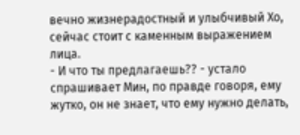вечно жизнерадостный и улыбчивый Хо, сейчас стоит с каменным выражением лица.
- И что ты предлагаешь?? - устало спрашивает Мин, по правде говоря, ему жутко, он не знает, что ему нужно делать,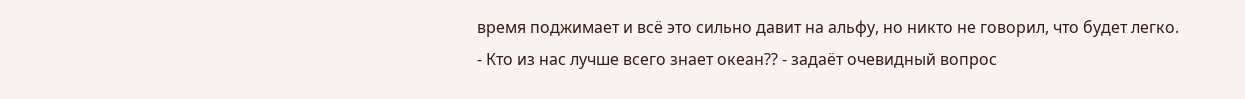время поджимает и всё это сильно давит на альфу, но никто не говорил, что будет легко.
- Кто из нас лучше всего знает океан?? - задаёт очевидный вопрос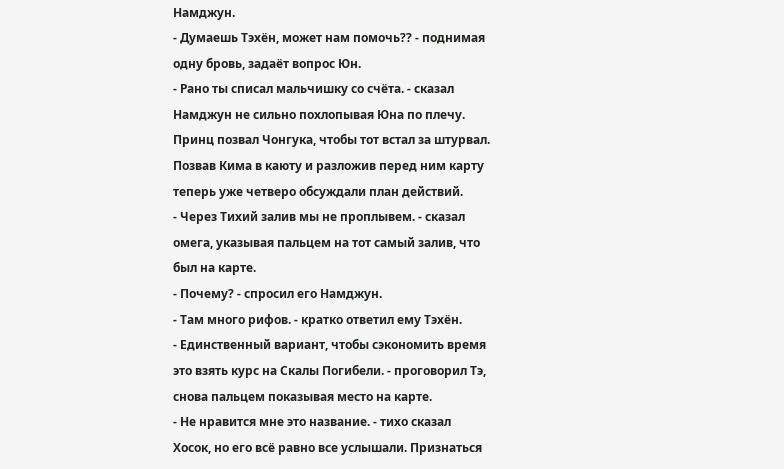Намджун.
- Думаешь Тэхён, может нам помочь?? - поднимая одну бровь, задаёт вопрос Юн.
- Рано ты списал мальчишку со счёта. - сказал Намджун не сильно похлопывая Юна по плечу. Принц позвал Чонгука, чтобы тот встал за штурвал. Позвав Кима в каюту и разложив перед ним карту теперь уже четверо обсуждали план действий.
- Через Тихий залив мы не проплывем. - сказал омега, указывая пальцем на тот самый залив, что был на карте.
- Почему? - спросил его Намджун.
- Там много рифов. - кратко ответил ему Тэхён.
- Единственный вариант, чтобы сэкономить время это взять курс на Скалы Погибели. - проговорил Тэ, снова пальцем показывая место на карте.
- Не нравится мне это название. - тихо сказал Хосок, но его всё равно все услышали. Признаться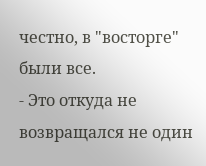честно, в "восторге" были все.
- Это откуда не возвращался не один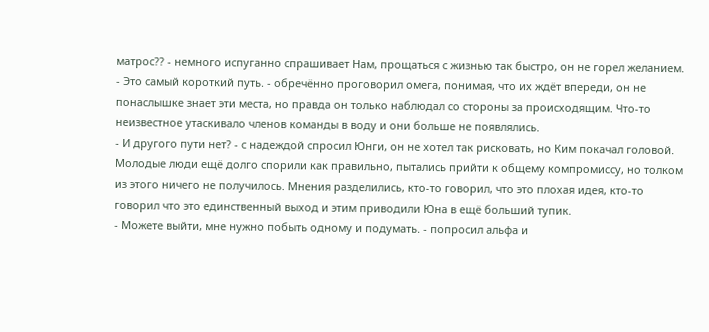матрос?? - немного испуганно спрашивает Нам, прощаться с жизнью так быстро, он не горел желанием.
- Это самый короткий путь. - обречённо проговорил омега, понимая, что их ждёт впереди, он не понаслышке знает эти места, но правда он только наблюдал со стороны за происходящим. Что-то неизвестное утаскивало членов команды в воду и они больше не появлялись.
- И другого пути нет? - с надеждой спросил Юнги, он не хотел так рисковать, но Ким покачал головой. Молодые люди ещё долго спорили как правильно, пытались прийти к общему компромиссу, но толком из этого ничего не получилось. Мнения разделились, кто-то говорил, что это плохая идея, кто-то говорил что это единственный выход и этим приводили Юна в ещё больший тупик.
- Можете выйти, мне нужно побыть одному и подумать. - попросил альфа и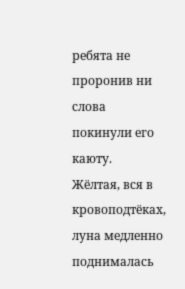ребята не проронив ни слова покинули его каюту.
Жёлтая, вся в кровоподтёках, луна медленно поднималась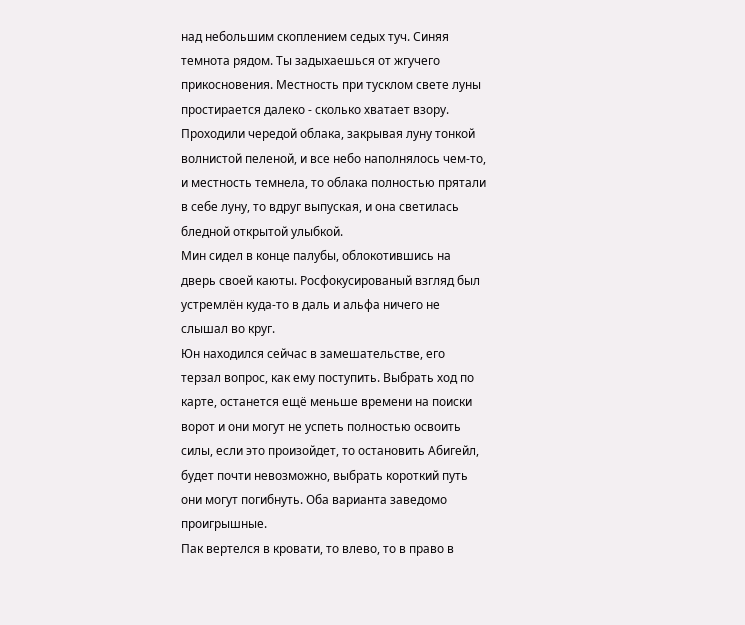над небольшим скоплением седых туч. Синяя темнота рядом. Ты задыхаешься от жгучего прикосновения. Местность при тусклом свете луны простирается далеко - сколько хватает взору. Проходили чередой облака, закрывая луну тонкой волнистой пеленой, и все небо наполнялось чем-то, и местность темнела, то облака полностью прятали в себе луну, то вдруг выпуская, и она светилась бледной открытой улыбкой.
Мин сидел в конце палубы, облокотившись на дверь своей каюты. Росфокусированый взгляд был устремлён куда-то в даль и альфа ничего не слышал во круг.
Юн находился сейчас в замешательстве, его терзал вопрос, как ему поступить. Выбрать ход по карте, останется ещё меньше времени на поиски ворот и они могут не успеть полностью освоить силы, если это произойдет, то остановить Абигейл, будет почти невозможно, выбрать короткий путь они могут погибнуть. Оба варианта заведомо проигрышные.
Пак вертелся в кровати, то влево, то в право в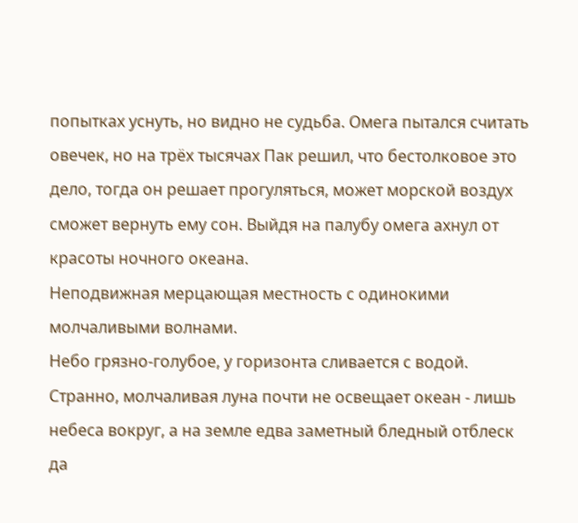попытках уснуть, но видно не судьба. Омега пытался считать овечек, но на трёх тысячах Пак решил, что бестолковое это дело, тогда он решает прогуляться, может морской воздух сможет вернуть ему сон. Выйдя на палубу омега ахнул от красоты ночного океана.
Неподвижная мерцающая местность с одинокими молчаливыми волнами.
Небо грязно-голубое, у горизонта сливается с водой. Странно, молчаливая луна почти не освещает океан - лишь небеса вокруг, а на земле едва заметный бледный отблеск да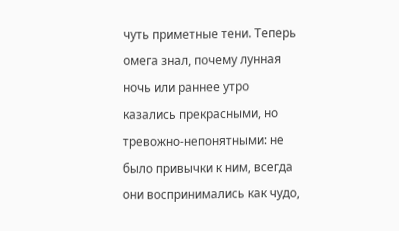чуть приметные тени. Теперь омега знал, почему лунная ночь или раннее утро казались прекрасными, но тревожно-непонятными: не было привычки к ним, всегда они воспринимались как чудо,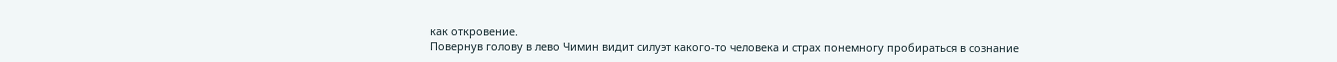как откровение.
Повернув голову в лево Чимин видит силуэт какого-то человека и страх понемногу пробираться в сознание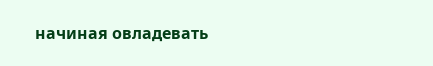начиная овладевать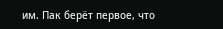им. Пак берёт первое, что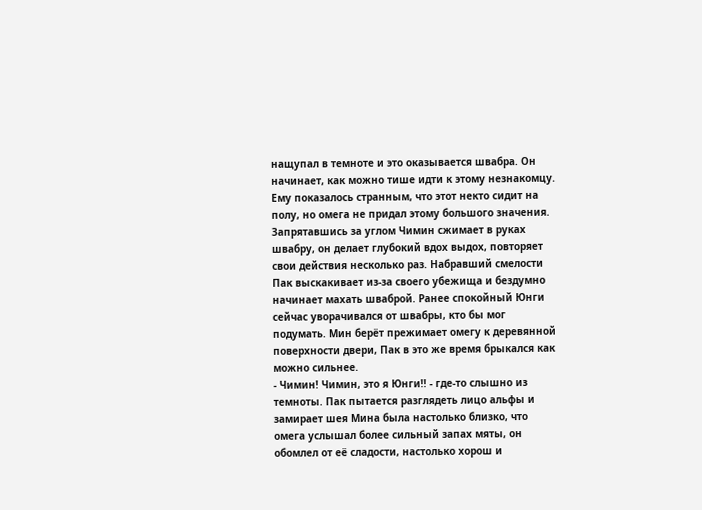нащупал в темноте и это оказывается швабра. Он начинает, как можно тише идти к этому незнакомцу. Ему показалось странным, что этот некто сидит на полу, но омега не придал этому большого значения. Запрятавшись за углом Чимин сжимает в руках швабру, он делает глубокий вдох выдох, повторяет свои действия несколько раз. Набравший смелости Пак выскакивает из-за своего убежища и бездумно начинает махать шваброй. Ранее спокойный Юнги сейчас уворачивался от швабры, кто бы мог подумать. Мин берёт прежимает омегу к деревянной поверхности двери, Пак в это же время брыкался как можно сильнее.
- Чимин! Чимин, это я Юнги!! - где-то слышно из темноты. Пак пытается разглядеть лицо альфы и замирает шея Мина была настолько близко, что омега услышал более сильный запах мяты, он обомлел от её сладости, настолько хорош и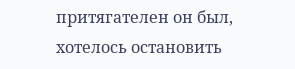притягателен он был, хотелось остановить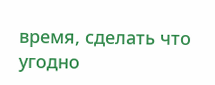время, сделать что угодно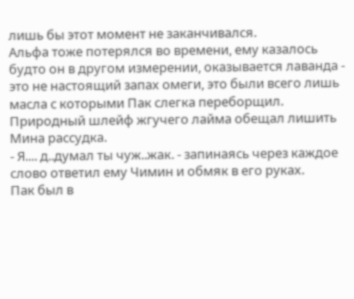лишь бы этот момент не заканчивался.
Альфа тоже потерялся во времени, ему казалось будто он в другом измерении, оказывается лаванда - это не настоящий запах омеги, это были всего лишь масла с которыми Пак слегка переборщил. Природный шлейф жгучего лайма обещал лишить Мина рассудка.
- Я.... д..думал ты чуж..жак. - запинаясь через каждое слово ответил ему Чимин и обмяк в его руках.
Пак был в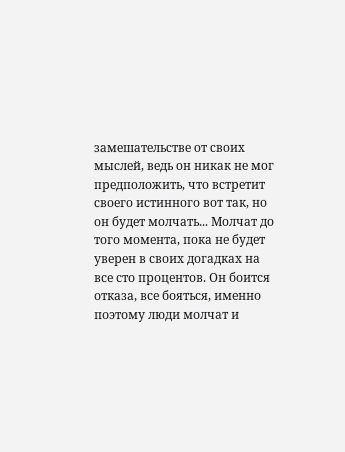замешательстве от своих мыслей, ведь он никак не мог предположить, что встретит своего истинного вот так, но он будет молчать... Молчат до того момента, пока не будет уверен в своих догадках на все сто процентов. Он боится отказа, все бояться, именно поэтому люди молчат и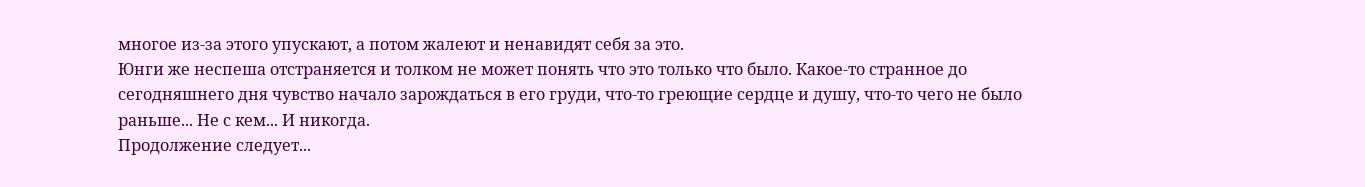многое из-за этого упускают, а потом жалеют и ненавидят себя за это.
Юнги же неспеша отстраняется и толком не может понять что это только что было. Какое-то странное до сегодняшнего дня чувство начало зарождаться в его груди, что-то греющие сердце и душу, что-то чего не было раньше... Не с кем... И никогда.
Продолжение следует...